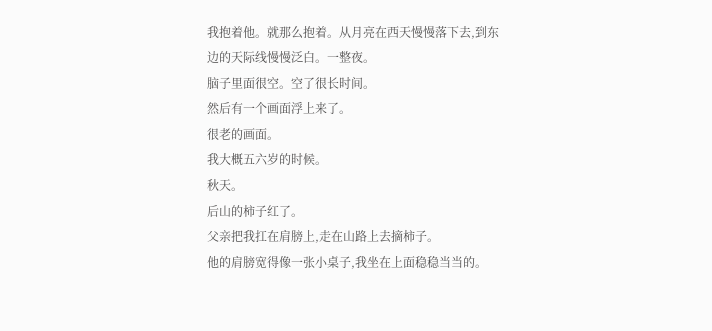我抱着他。就那么抱着。从月亮在西天慢慢落下去,到东边的天际线慢慢泛白。一整夜。
脑子里面很空。空了很长时间。
然后有一个画面浮上来了。
很老的画面。
我大概五六岁的时候。
秋天。
后山的柿子红了。
父亲把我扛在肩膀上,走在山路上去摘柿子。
他的肩膀宽得像一张小桌子,我坐在上面稳稳当当的。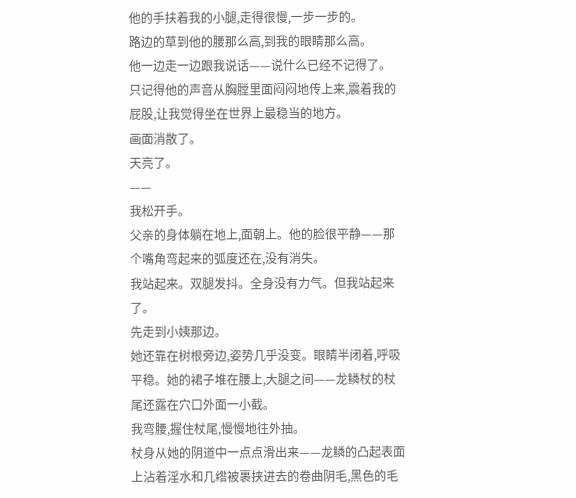他的手扶着我的小腿,走得很慢,一步一步的。
路边的草到他的腰那么高,到我的眼睛那么高。
他一边走一边跟我说话——说什么已经不记得了。
只记得他的声音从胸膛里面闷闷地传上来,震着我的屁股,让我觉得坐在世界上最稳当的地方。
画面消散了。
天亮了。
——
我松开手。
父亲的身体躺在地上,面朝上。他的脸很平静——那个嘴角弯起来的弧度还在,没有消失。
我站起来。双腿发抖。全身没有力气。但我站起来了。
先走到小姨那边。
她还靠在树根旁边,姿势几乎没变。眼睛半闭着,呼吸平稳。她的裙子堆在腰上,大腿之间——龙鳞杖的杖尾还露在穴口外面一小截。
我弯腰,握住杖尾,慢慢地往外抽。
杖身从她的阴道中一点点滑出来——龙鳞的凸起表面上沾着淫水和几绺被裹挟进去的卷曲阴毛,黑色的毛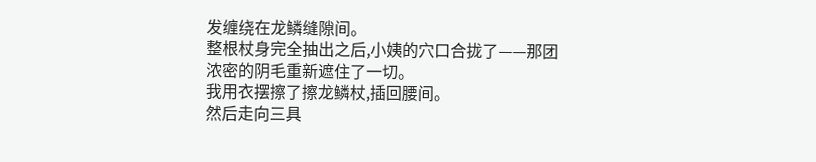发缠绕在龙鳞缝隙间。
整根杖身完全抽出之后,小姨的穴口合拢了——那团浓密的阴毛重新遮住了一切。
我用衣摆擦了擦龙鳞杖,插回腰间。
然后走向三具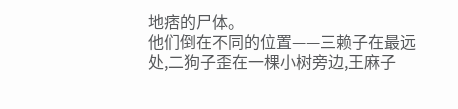地痞的尸体。
他们倒在不同的位置——三赖子在最远处,二狗子歪在一棵小树旁边,王麻子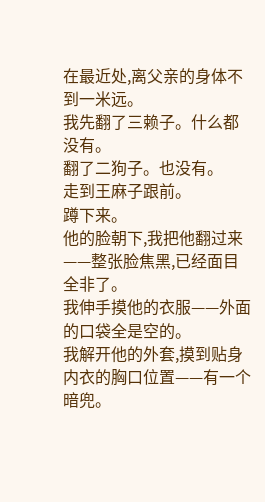在最近处,离父亲的身体不到一米远。
我先翻了三赖子。什么都没有。
翻了二狗子。也没有。
走到王麻子跟前。
蹲下来。
他的脸朝下,我把他翻过来——整张脸焦黑,已经面目全非了。
我伸手摸他的衣服——外面的口袋全是空的。
我解开他的外套,摸到贴身内衣的胸口位置——有一个暗兜。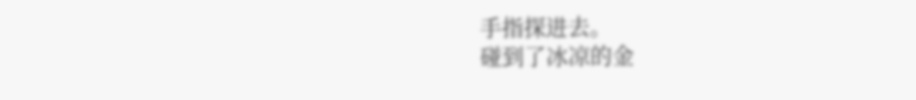手指探进去。
碰到了冰凉的金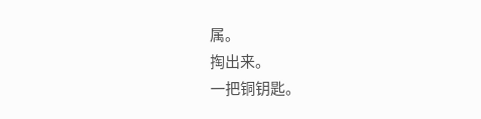属。
掏出来。
一把铜钥匙。